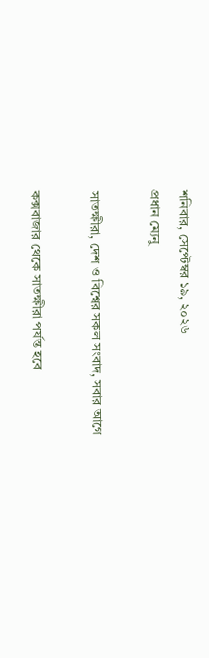শনিবার, সেপ্টেম্বর ১৯, ২০২৬
প্রধান ম্যেনু

সাতক্ষীরা, দেশ ও বিশ্বের সকল সংবাদ, সবার আগে

কক্সবাজার থেকে সাতক্ষীরা পর্যন্ত হবে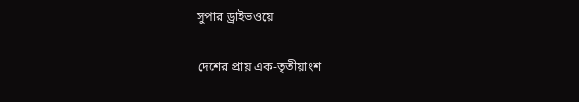সুপার ড্রাইভওয়ে

দেশের প্রায় এক-তৃতীয়াংশ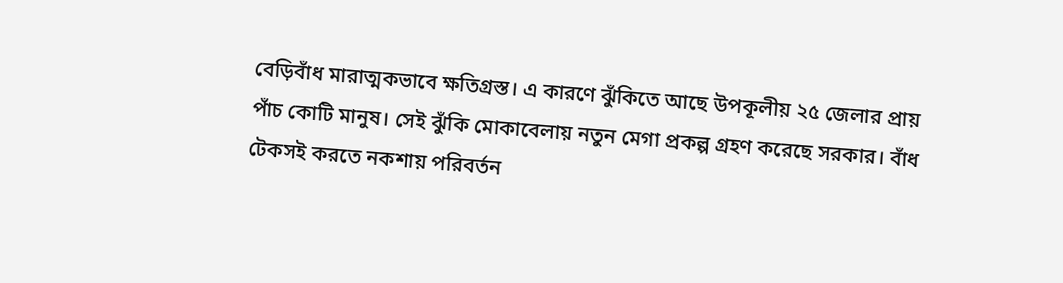বেড়িবাঁধ মারাত্মকভাবে ক্ষতিগ্রস্ত। এ কারণে ঝুঁকিতে আছে উপকূলীয় ২৫ জেলার প্রায় পাঁচ কোটি মানুষ। সেই ঝুঁকি মোকাবেলায় নতুন মেগা প্রকল্প গ্রহণ করেছে সরকার। বাঁধ টেকসই করতে নকশায় পরিবর্তন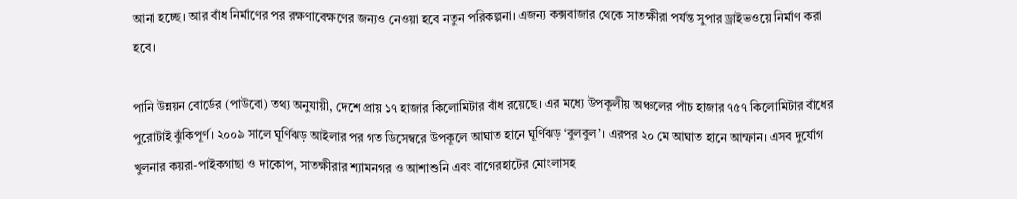আনা হচ্ছে। আর বাঁধ নির্মাণের পর রক্ষণাবেক্ষণের জন্যও নেওয়া হবে নতুন পরিকল্পনা। এজন্য কক্সবাজার থেকে সাতক্ষীরা পর্যন্ত সুপার ড্রাইভওয়ে নির্মাণ করা হবে।

পানি উন্নয়ন বোর্ডের (পাউবো) তথ্য অনুযায়ী, দেশে প্রায় ১৭ হাজার কিলোমিটার বাঁধ রয়েছে। এর মধ্যে উপকূলীয় অঞ্চলের পাঁচ হাজার ৭৫৭ কিলোমিটার বাঁধের পুরোটাই ঝুঁকিপূর্ণ। ২০০৯ সালে ঘূর্ণিঝড় আইলার পর গত ডিসেম্বরে উপকূলে আঘাত হানে ঘূর্ণিঝড় ‘বুলবুল’। এরপর ২০ মে আঘাত হানে আম্ফান। এসব দুর্যোগ খুলনার কয়রা-পাইকগাছা ও দাকোপ, সাতক্ষীরার শ্যামনগর ও আশাশুনি এবং বাগেরহাটের মোংলাসহ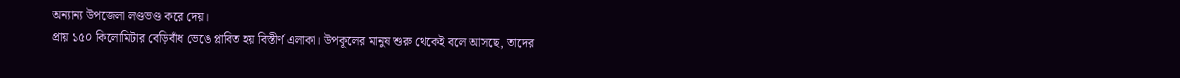অন্যান্য উপজেলা লণ্ডভণ্ড করে দেয়।
প্রায় ১৫০ কিলোমিটার বেড়িবাঁধ ভেঙে প্লাবিত হয় বিস্তীর্ণ এলাকা। উপকূলের মানুষ শুরু থেকেই বলে আসছে, তাদের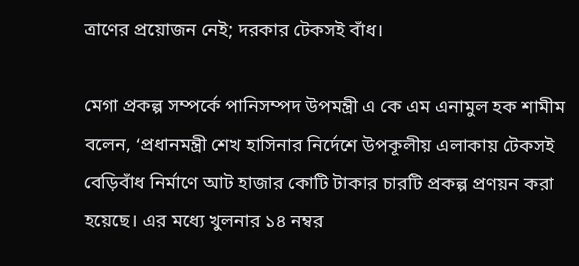ত্রাণের প্রয়োজন নেই; দরকার টেকসই বাঁধ।

মেগা প্রকল্প সম্পর্কে পানিসম্পদ উপমন্ত্রী এ কে এম এনামুল হক শামীম বলেন, ‘প্রধানমন্ত্রী শেখ হাসিনার নির্দেশে উপকূলীয় এলাকায় টেকসই বেড়িবাঁধ নির্মাণে আট হাজার কোটি টাকার চারটি প্রকল্প প্রণয়ন করা হয়েছে। এর মধ্যে খুলনার ১৪ নম্বর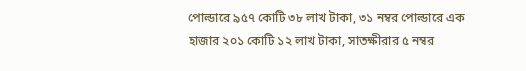পোল্ডারে ৯৫৭ কোটি ৩৮ লাখ টাকা, ৩১ নম্বর পোল্ডারে এক হাজার ২০১ কোটি ১২ লাখ টাকা, সাতক্ষীরার ৫ নম্বর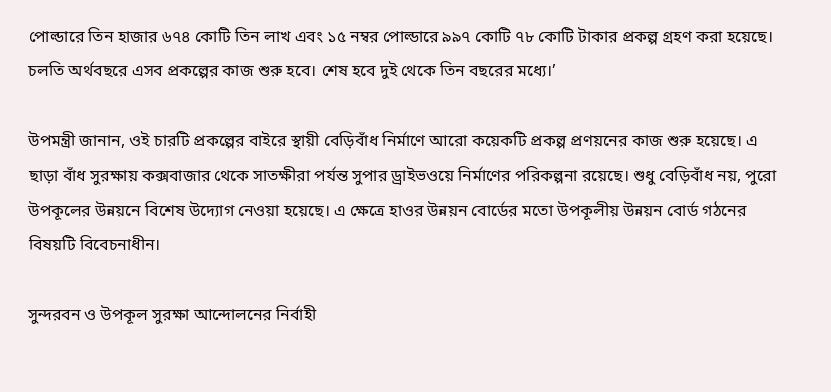পোল্ডারে তিন হাজার ৬৭৪ কোটি তিন লাখ এবং ১৫ নম্বর পোল্ডারে ৯৯৭ কোটি ৭৮ কোটি টাকার প্রকল্প গ্রহণ করা হয়েছে। চলতি অর্থবছরে এসব প্রকল্পের কাজ শুরু হবে। শেষ হবে দুই থেকে তিন বছরের মধ্যে।’

উপমন্ত্রী জানান, ওই চারটি প্রকল্পের বাইরে স্থায়ী বেড়িবাঁধ নির্মাণে আরো কয়েকটি প্রকল্প প্রণয়নের কাজ শুরু হয়েছে। এ ছাড়া বাঁধ সুরক্ষায় কক্সবাজার থেকে সাতক্ষীরা পর্যন্ত সুপার ড্রাইভওয়ে নির্মাণের পরিকল্পনা রয়েছে। শুধু বেড়িবাঁধ নয়, পুরো উপকূলের উন্নয়নে বিশেষ উদ্যোগ নেওয়া হয়েছে। এ ক্ষেত্রে হাওর উন্নয়ন বোর্ডের মতো উপকূলীয় উন্নয়ন বোর্ড গঠনের বিষয়টি বিবেচনাধীন।

সুন্দরবন ও উপকূল সুরক্ষা আন্দোলনের নির্বাহী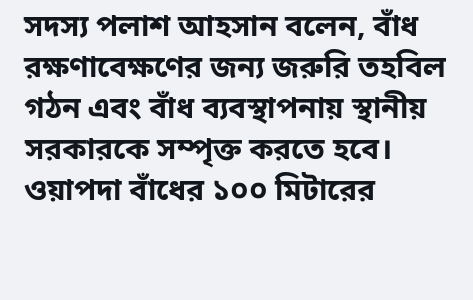সদস্য পলাশ আহসান বলেন, বাঁধ রক্ষণাবেক্ষণের জন্য জরুরি তহবিল গঠন এবং বাঁধ ব্যবস্থাপনায় স্থানীয় সরকারকে সম্পৃক্ত করতে হবে। ওয়াপদা বাঁধের ১০০ মিটারের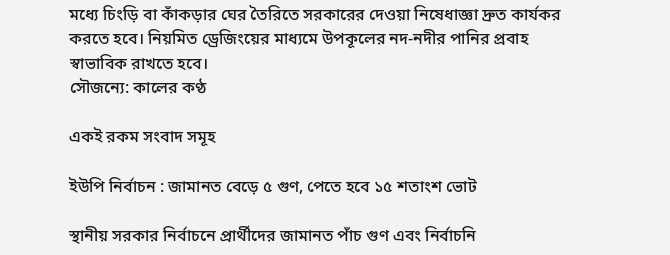মধ্যে চিংড়ি বা কাঁকড়ার ঘের তৈরিতে সরকারের দেওয়া নিষেধাজ্ঞা দ্রুত কার্যকর করতে হবে। নিয়মিত ড্রেজিংয়ের মাধ্যমে উপকূলের নদ-নদীর পানির প্রবাহ স্বাভাবিক রাখতে হবে।
সৌজন্যে: কালের কণ্ঠ

একই রকম সংবাদ সমূহ

ইউপি নির্বাচন : জামানত বেড়ে ৫ গুণ, পেতে হবে ১৫ শতাংশ ভোট

স্থানীয় সরকার নির্বাচনে প্রার্থীদের জামানত পাঁচ গুণ এবং নির্বাচনি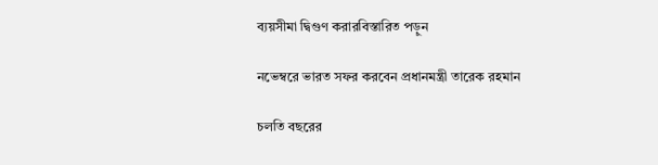ব্যয়সীমা দ্বিগুণ করারবিস্তারিত পড়ুন

নভেম্বরে ভারত সফর করবেন প্রধানমন্ত্রী তারেক রহমান

চলতি বছরের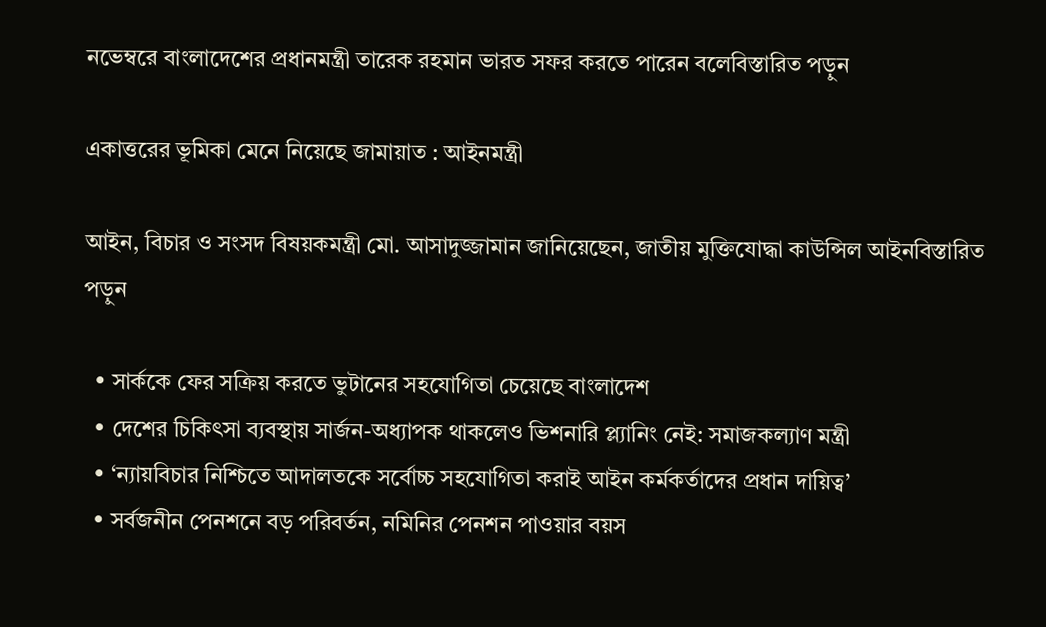নভেম্বরে বাংলাদেশের প্রধানমন্ত্রী তারেক রহমান ভারত সফর করতে পারেন বলেবিস্তারিত পড়ুন

একাত্তরের ভূমিকা মেনে নিয়েছে জামায়াত : আইনমন্ত্রী

আইন, বিচার ও সংসদ বিষয়কমন্ত্রী মো. আসাদুজ্জামান জানিয়েছেন, জাতীয় মুক্তিযোদ্ধা কাউন্সিল আইনবিস্তারিত পড়ুন

  • সার্ককে ফের সক্রিয় করতে ভুটানের সহযোগিতা চেয়েছে বাংলাদেশ
  • দেশের চিকিৎসা ব্যবস্থায় সার্জন-অধ্যাপক থাকলেও ভিশনারি প্ল্যানিং নেই: সমাজকল্যাণ মন্ত্রী
  • ‘ন্যায়বিচার নিশ্চিতে আদালতকে সর্বোচ্চ সহযোগিতা করাই আইন কর্মকর্তাদের প্রধান দায়িত্ব’
  • সর্বজনীন পেনশনে বড় পরিবর্তন, নমিনির পেনশন পাওয়ার বয়স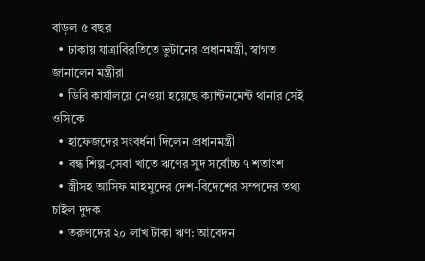বাড়ল ৫ বছর
  • ঢাকায় যাত্রাবিরতিতে ভুটানের প্রধানমন্ত্রী, স্বাগত জানালেন মন্ত্রীরা
  • ডিবি কার্যালয়ে নেওয়া হয়েছে ক্যান্টনমেন্ট থানার সেই ওসিকে
  • হাফেজদের সংবর্ধনা দিলেন প্রধানমন্ত্রী
  • বন্ধ শিল্প-সেবা খাতে ঋণের সুদ সর্বোচ্চ ৭ শতাংশ
  • স্ত্রীসহ আসিফ মাহমুদের দেশ-বিদেশের সম্পদের তথ্য চাইল দুদক
  • তরুণদের ২০ লাখ টাকা ঋণ: আবেদন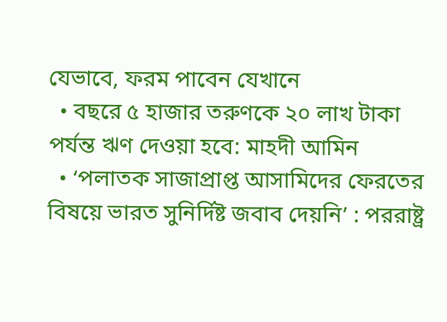যেভাবে, ফরম পাবেন যেখানে
  • বছরে ৫ হাজার তরুণকে ২০ লাখ টাকা পর্যন্ত ঋণ দেওয়া হবে: মাহদী আমিন
  • ‘পলাতক সাজাপ্রাপ্ত আসামিদের ফের‌তের বিষ‌য়ে ভারত সুনির্দিষ্ট জবাব দেয়‌নি’ : পররাষ্ট্র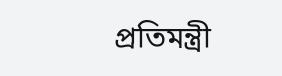প্রতিমন্ত্রী